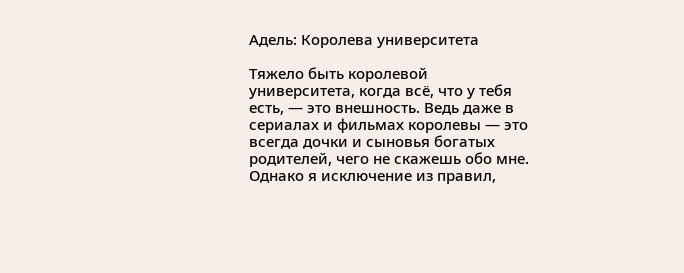Адель: Королева университета

Тяжело быть королевой университета, когда всё, что у тебя есть, — это внешность. Ведь даже в сериалах и фильмах королевы — это всегда дочки и сыновья богатых родителей, чего не скажешь обо мне. Однако я исключение из правил,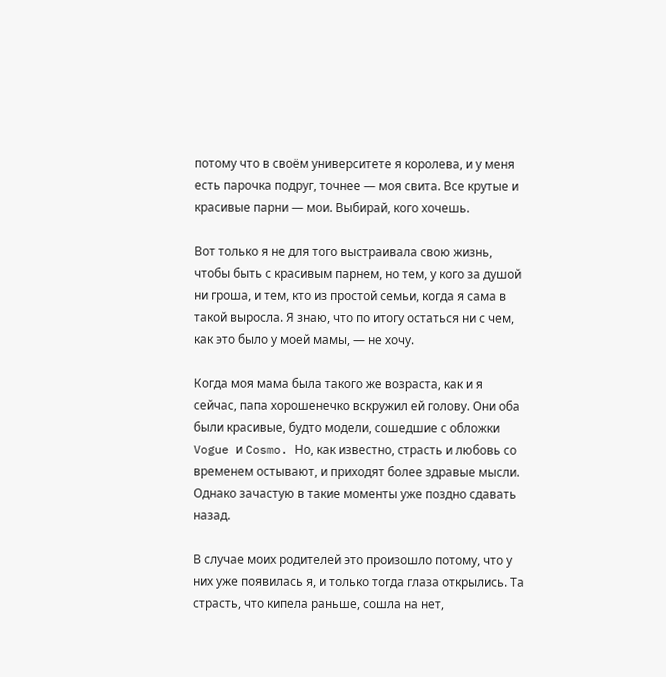потому что в своём университете я королева, и у меня есть парочка подруг, точнее — моя свита. Все крутые и красивые парни — мои. Выбирай, кого хочешь.

Вот только я не для того выстраивала свою жизнь, чтобы быть с красивым парнем, но тем, у кого за душой ни гроша, и тем, кто из простой семьи, когда я сама в такой выросла. Я знаю, что по итогу остаться ни с чем, как это было у моей мамы, — не хочу.

Когда моя мама была такого же возраста, как и я сейчас, папа хорошенечко вскружил ей голову. Они оба были красивые, будто модели, сошедшие с обложки Vogue и Cosmo. Но, как известно, страсть и любовь со временем остывают, и приходят более здравые мысли. Однако зачастую в такие моменты уже поздно сдавать назад.

В случае моих родителей это произошло потому, что у них уже появилась я, и только тогда глаза открылись. Та страсть, что кипела раньше, сошла на нет,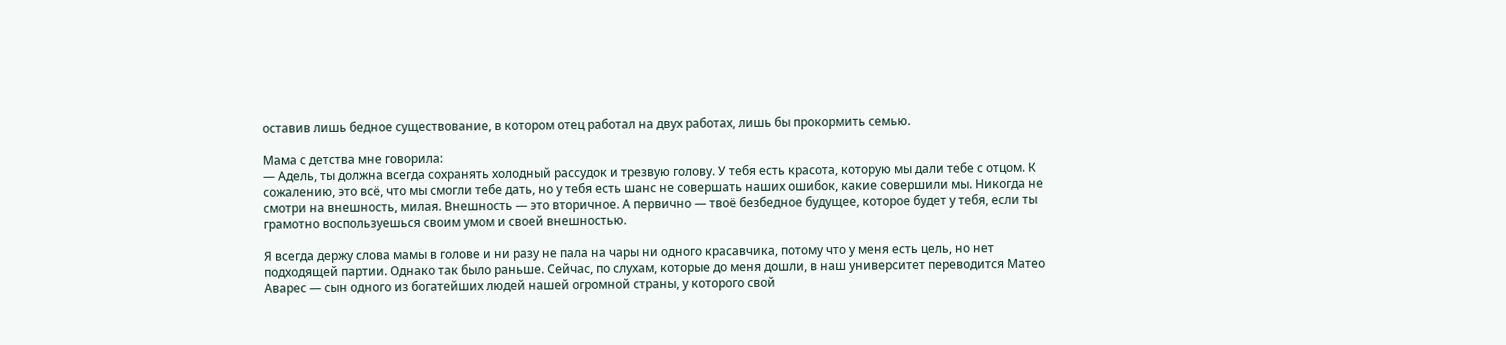оставив лишь бедное существование, в котором отец работал на двух работах, лишь бы прокормить семью.

Мама с детства мне говорила:
— Адель, ты должна всегда сохранять холодный рассудок и трезвую голову. У тебя есть красота, которую мы дали тебе с отцом. К сожалению, это всё, что мы смогли тебе дать, но у тебя есть шанс не совершать наших ошибок, какие совершили мы. Никогда не смотри на внешность, милая. Внешность — это вторичное. А первично — твоё безбедное будущее, которое будет у тебя, если ты грамотно воспользуешься своим умом и своей внешностью.

Я всегда держу слова мамы в голове и ни разу не пала на чары ни одного красавчика, потому что у меня есть цель, но нет подходящей партии. Однако так было раньше. Сейчас, по слухам, которые до меня дошли, в наш университет переводится Матео Аварес — сын одного из богатейших людей нашей огромной страны, у которого свой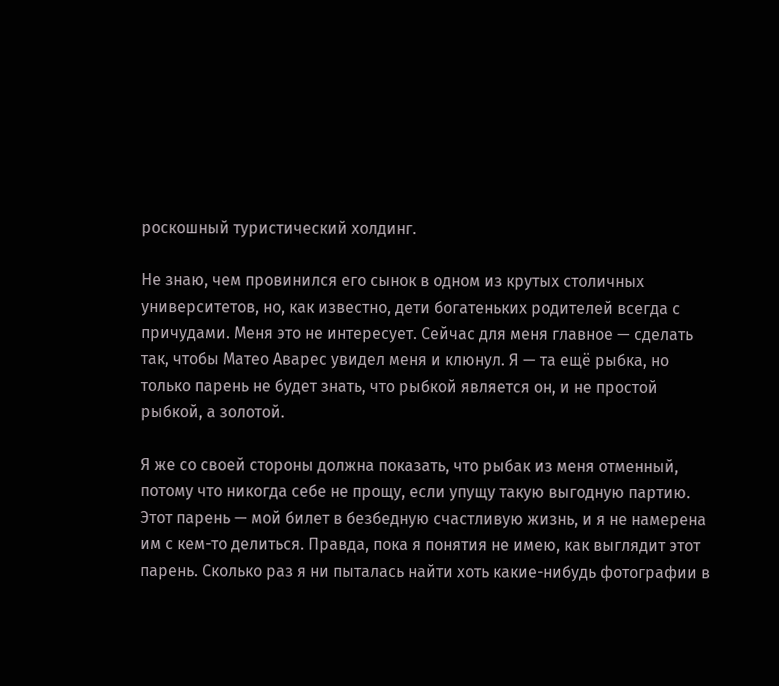роскошный туристический холдинг.

Не знаю, чем провинился его сынок в одном из крутых столичных университетов, но, как известно, дети богатеньких родителей всегда с причудами. Меня это не интересует. Сейчас для меня главное — сделать так, чтобы Матео Аварес увидел меня и клюнул. Я — та ещё рыбка, но только парень не будет знать, что рыбкой является он, и не простой рыбкой, а золотой.

Я же со своей стороны должна показать, что рыбак из меня отменный, потому что никогда себе не прощу, если упущу такую выгодную партию. Этот парень — мой билет в безбедную счастливую жизнь, и я не намерена им с кем-то делиться. Правда, пока я понятия не имею, как выглядит этот парень. Сколько раз я ни пыталась найти хоть какие-нибудь фотографии в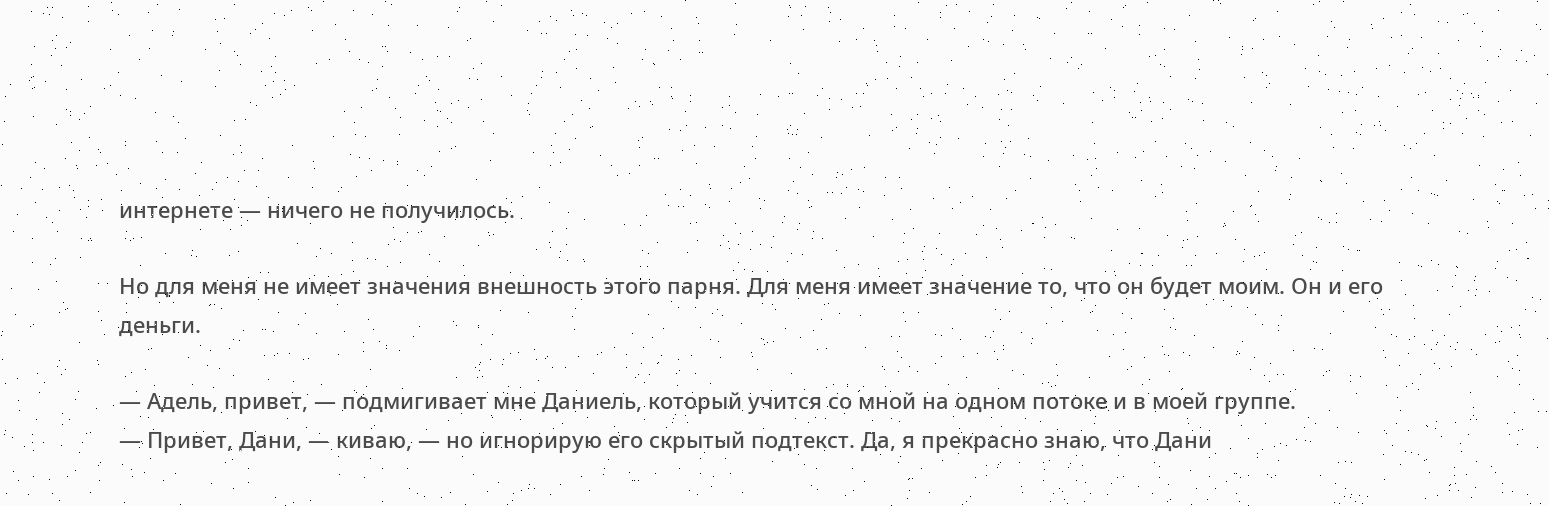интернете — ничего не получилось.

Но для меня не имеет значения внешность этого парня. Для меня имеет значение то, что он будет моим. Он и его деньги.

— Адель, привет, — подмигивает мне Даниель, который учится со мной на одном потоке и в моей группе.
— Привет, Дани, — киваю, — но игнорирую его скрытый подтекст. Да, я прекрасно знаю, что Дани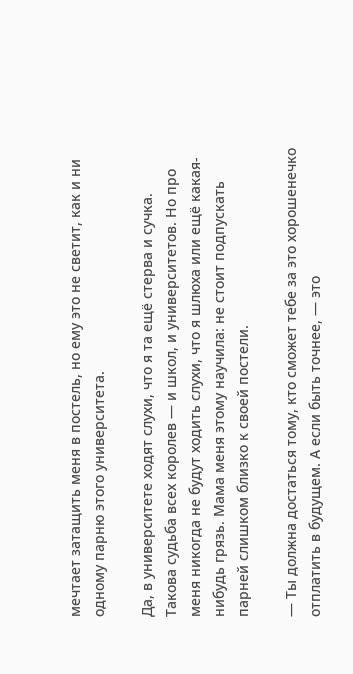мечтает затащить меня в постель, но ему это не светит, как и ни одному парню этого университета.

Да, в университете ходят слухи, что я та ещё стерва и сучка. Такова судьба всех королев — и школ, и университетов. Но про меня никогда не будут ходить слухи, что я шлюха или ещё какая-нибудь грязь. Мама меня этому научила: не стоит подпускать парней слишком близко к своей постели.

— Ты должна достаться тому, кто сможет тебе за это хорошенечко отплатить в будущем. А если быть точнее, — это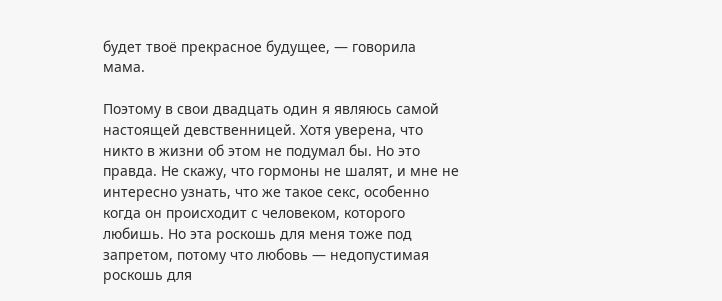будет твоё прекрасное будущее, — говорила мама.

Поэтому в свои двадцать один я являюсь самой настоящей девственницей. Хотя уверена, что никто в жизни об этом не подумал бы. Но это правда. Не скажу, что гормоны не шалят, и мне не интересно узнать, что же такое секс, особенно когда он происходит с человеком, которого любишь. Но эта роскошь для меня тоже под запретом, потому что любовь — недопустимая роскошь для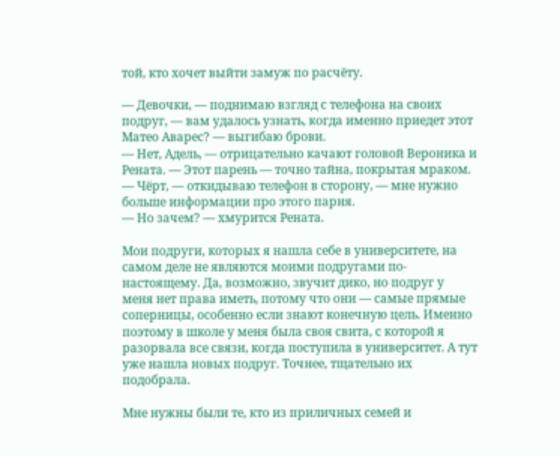той, кто хочет выйти замуж по расчёту.

— Девочки, — поднимаю взгляд с телефона на своих подруг, — вам удалось узнать, когда именно приедет этот Матео Аварес? — выгибаю брови.
— Нет, Адель, — отрицательно качают головой Вероника и Рената. — Этот парень — точно тайна, покрытая мраком.
— Чёрт, — откидываю телефон в сторону, — мне нужно больше информации про этого парня.
— Но зачем? — хмурится Рената.

Мои подруги, которых я нашла себе в университете, на самом деле не являются моими подругами по-настоящему. Да, возможно, звучит дико, но подруг у меня нет права иметь, потому что они — самые прямые соперницы, особенно если знают конечную цель. Именно поэтому в школе у меня была своя свита, с которой я разорвала все связи, когда поступила в университет. А тут уже нашла новых подруг. Точнее, тщательно их подобрала.

Мне нужны были те, кто из приличных семей и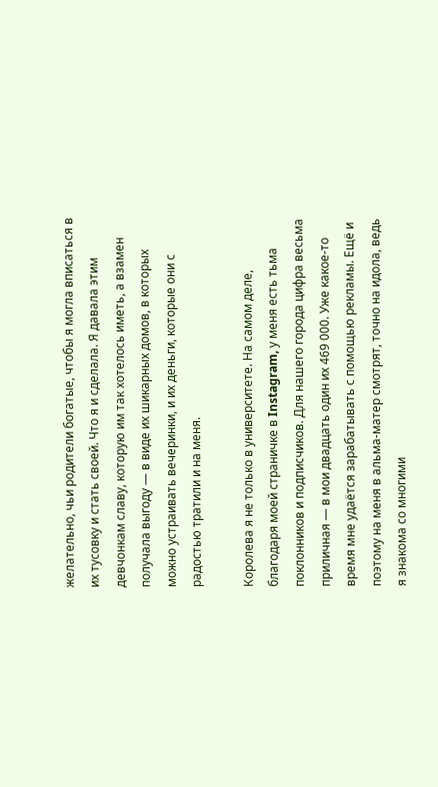желательно, чьи родители богатые, чтобы я могла вписаться в их тусовку и стать своей. Что я и сделала. Я давала этим девчонкам славу, которую им так хотелось иметь, а взамен получала выгоду — в виде их шикарных домов, в которых можно устраивать вечеринки, и их деньги, которые они с радостью тратили и на меня.

Королева я не только в университете. На самом деле, благодаря моей страничке в Instagram, у меня есть тьма поклонников и подписчиков. Для нашего города цифра весьма приличная — в мои двадцать один их 469 000. Уже какое-то время мне удаётся зарабатывать с помощью рекламы. Ещё и поэтому на меня в альма-матер смотрят, точно на идола, ведь я знакома со многими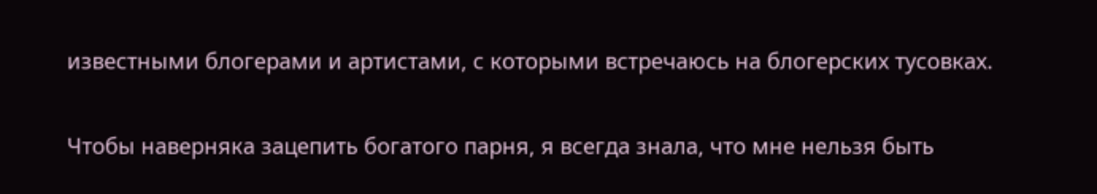известными блогерами и артистами, с которыми встречаюсь на блогерских тусовках.

Чтобы наверняка зацепить богатого парня, я всегда знала, что мне нельзя быть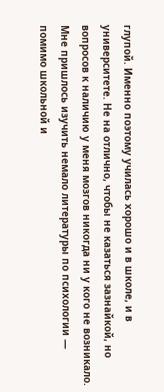глупой. Именно поэтому училась хорошо и в школе, и в университете. Не на отлично, чтобы не казаться зазнайкой, но вопросов к наличию у меня мозгов никогда ни у кого не возникало. Мне пришлось изучить немало литературы по психологии — помимо школьной и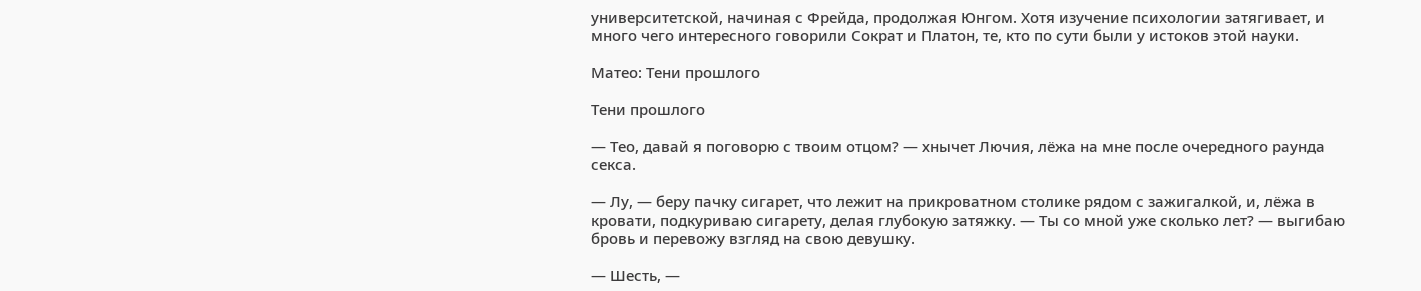университетской, начиная с Фрейда, продолжая Юнгом. Хотя изучение психологии затягивает, и много чего интересного говорили Сократ и Платон, те, кто по сути были у истоков этой науки.

Матео: Тени прошлого

Тени прошлого

— Тео, давай я поговорю с твоим отцом? — хнычет Лючия, лёжа на мне после очередного раунда секса.

— Лу, — беру пачку сигарет, что лежит на прикроватном столике рядом с зажигалкой, и, лёжа в кровати, подкуриваю сигарету, делая глубокую затяжку. — Ты со мной уже сколько лет? — выгибаю бровь и перевожу взгляд на свою девушку.

— Шесть, —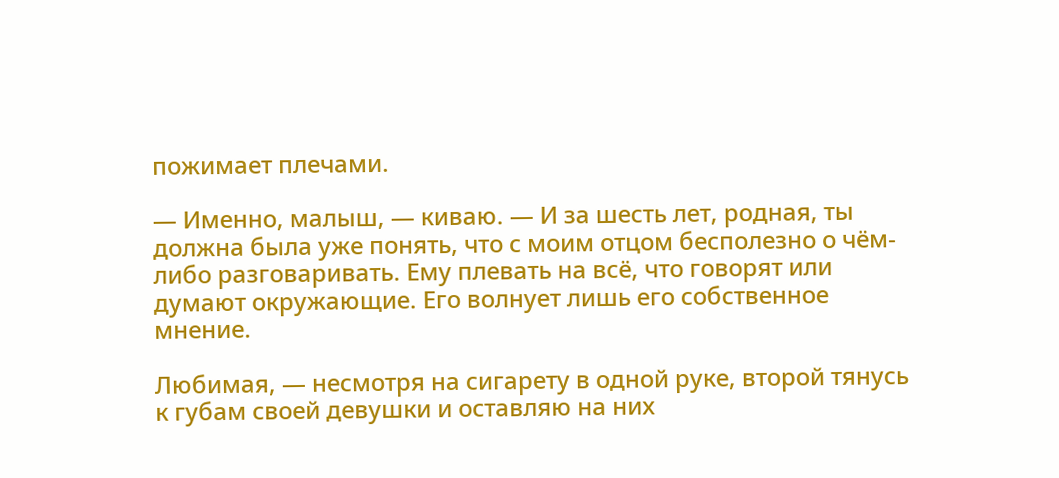пожимает плечами.

— Именно, малыш, — киваю. — И за шесть лет, родная, ты должна была уже понять, что с моим отцом бесполезно о чём-либо разговаривать. Ему плевать на всё, что говорят или думают окружающие. Его волнует лишь его собственное мнение.

Любимая, — несмотря на сигарету в одной руке, второй тянусь к губам своей девушки и оставляю на них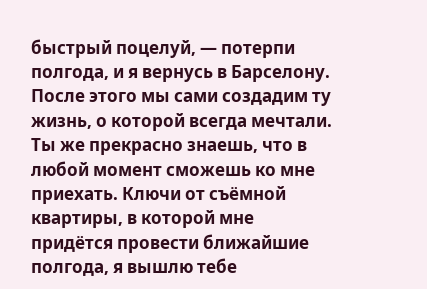быстрый поцелуй, — потерпи полгода, и я вернусь в Барселону. После этого мы сами создадим ту жизнь, о которой всегда мечтали. Ты же прекрасно знаешь, что в любой момент сможешь ко мне приехать. Ключи от съёмной квартиры, в которой мне придётся провести ближайшие полгода, я вышлю тебе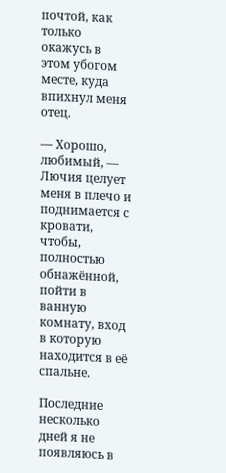почтой, как только окажусь в этом убогом месте, куда впихнул меня отец.

— Хорошо, любимый, — Лючия целует меня в плечо и поднимается с кровати, чтобы, полностью обнажённой, пойти в ванную комнату, вход в которую находится в её спальне.

Последние несколько дней я не появляюсь в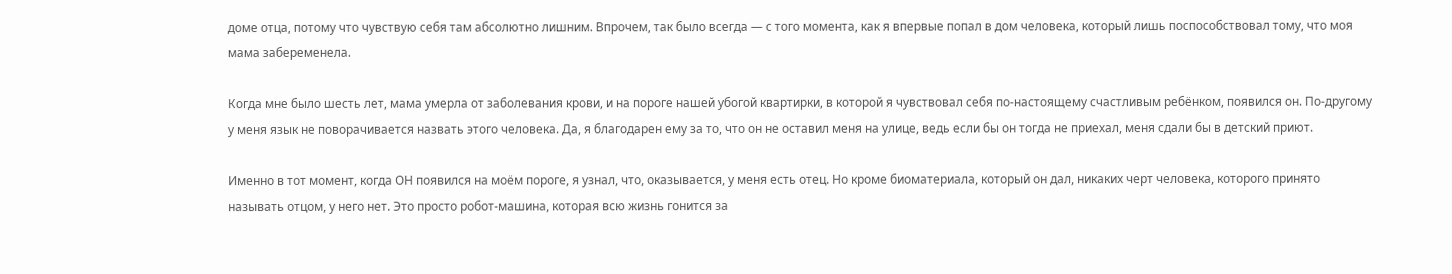доме отца, потому что чувствую себя там абсолютно лишним. Впрочем, так было всегда — с того момента, как я впервые попал в дом человека, который лишь поспособствовал тому, что моя мама забеременела.

Когда мне было шесть лет, мама умерла от заболевания крови, и на пороге нашей убогой квартирки, в которой я чувствовал себя по-настоящему счастливым ребёнком, появился он. По-другому у меня язык не поворачивается назвать этого человека. Да, я благодарен ему за то, что он не оставил меня на улице, ведь если бы он тогда не приехал, меня сдали бы в детский приют.

Именно в тот момент, когда ОН появился на моём пороге, я узнал, что, оказывается, у меня есть отец. Но кроме биоматериала, который он дал, никаких черт человека, которого принято называть отцом, у него нет. Это просто робот-машина, которая всю жизнь гонится за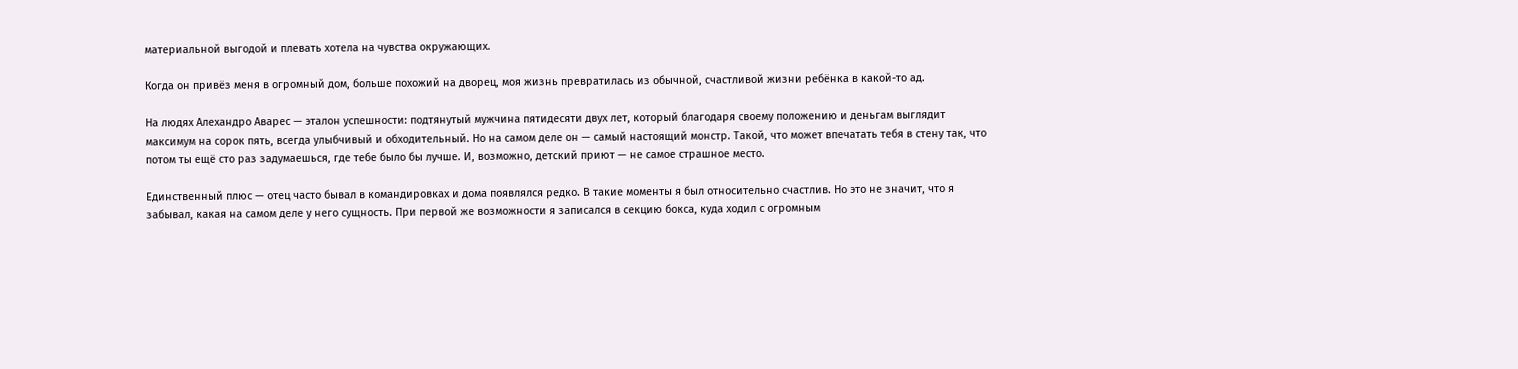материальной выгодой и плевать хотела на чувства окружающих.

Когда он привёз меня в огромный дом, больше похожий на дворец, моя жизнь превратилась из обычной, счастливой жизни ребёнка в какой-то ад.

На людях Алехандро Аварес — эталон успешности: подтянутый мужчина пятидесяти двух лет, который благодаря своему положению и деньгам выглядит максимум на сорок пять, всегда улыбчивый и обходительный. Но на самом деле он — самый настоящий монстр. Такой, что может впечатать тебя в стену так, что потом ты ещё сто раз задумаешься, где тебе было бы лучше. И, возможно, детский приют — не самое страшное место.

Единственный плюс — отец часто бывал в командировках и дома появлялся редко. В такие моменты я был относительно счастлив. Но это не значит, что я забывал, какая на самом деле у него сущность. При первой же возможности я записался в секцию бокса, куда ходил с огромным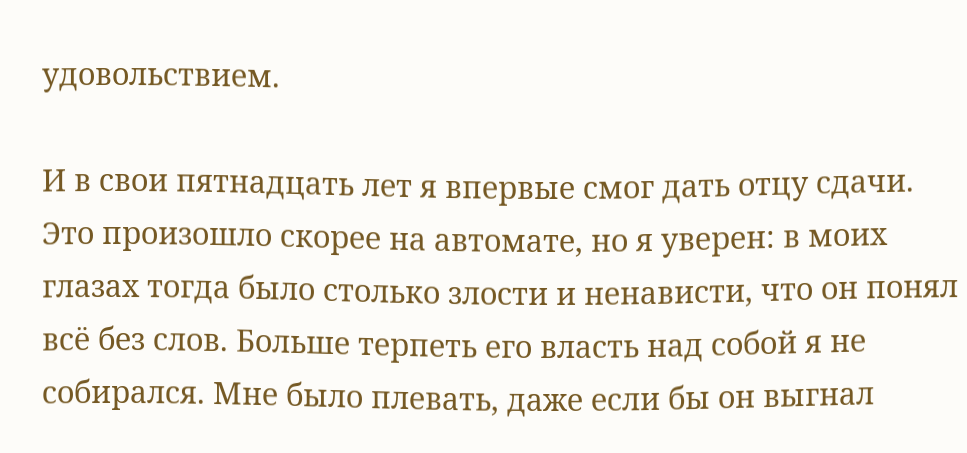удовольствием.

И в свои пятнадцать лет я впервые смог дать отцу сдачи. Это произошло скорее на автомате, но я уверен: в моих глазах тогда было столько злости и ненависти, что он понял всё без слов. Больше терпеть его власть над собой я не собирался. Мне было плевать, даже если бы он выгнал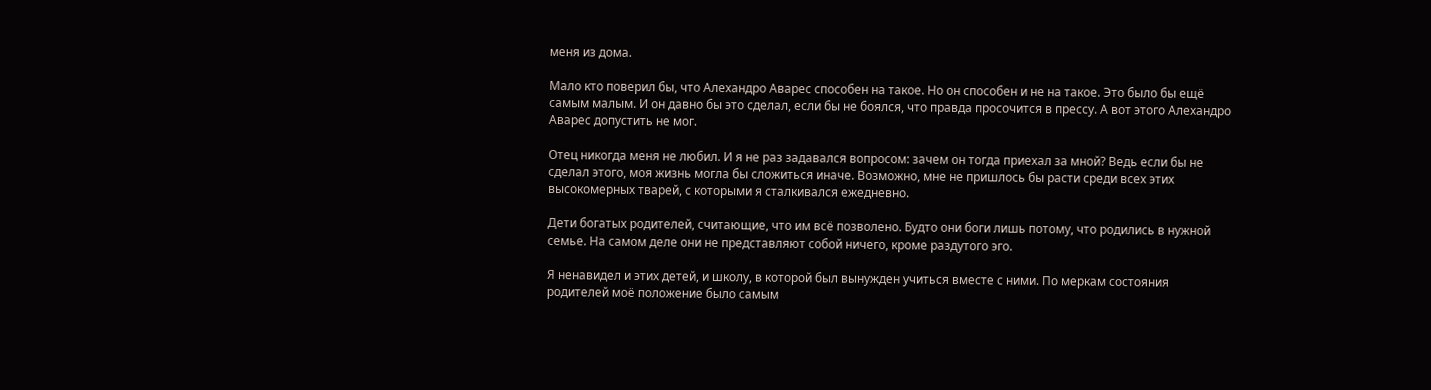меня из дома.

Мало кто поверил бы, что Алехандро Аварес способен на такое. Но он способен и не на такое. Это было бы ещё самым малым. И он давно бы это сделал, если бы не боялся, что правда просочится в прессу. А вот этого Алехандро Аварес допустить не мог.

Отец никогда меня не любил. И я не раз задавался вопросом: зачем он тогда приехал за мной? Ведь если бы не сделал этого, моя жизнь могла бы сложиться иначе. Возможно, мне не пришлось бы расти среди всех этих высокомерных тварей, с которыми я сталкивался ежедневно.

Дети богатых родителей, считающие, что им всё позволено. Будто они боги лишь потому, что родились в нужной семье. На самом деле они не представляют собой ничего, кроме раздутого эго.

Я ненавидел и этих детей, и школу, в которой был вынужден учиться вместе с ними. По меркам состояния родителей моё положение было самым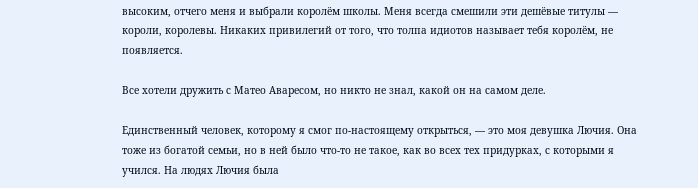высоким, отчего меня и выбрали королём школы. Меня всегда смешили эти дешёвые титулы — короли, королевы. Никаких привилегий от того, что толпа идиотов называет тебя королём, не появляется.

Все хотели дружить с Матео Аваресом, но никто не знал, какой он на самом деле.

Единственный человек, которому я смог по-настоящему открыться, — это моя девушка Лючия. Она тоже из богатой семьи, но в ней было что-то не такое, как во всех тех придурках, с которыми я учился. На людях Лючия была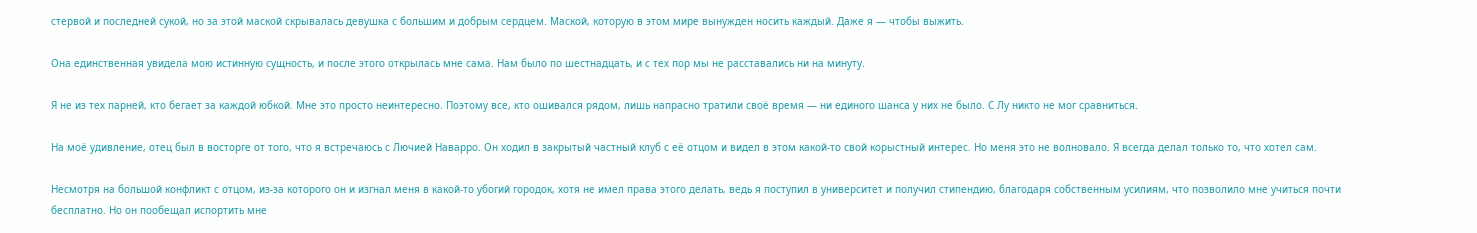стервой и последней сукой, но за этой маской скрывалась девушка с большим и добрым сердцем. Маской, которую в этом мире вынужден носить каждый. Даже я — чтобы выжить.

Она единственная увидела мою истинную сущность, и после этого открылась мне сама. Нам было по шестнадцать, и с тех пор мы не расставались ни на минуту.

Я не из тех парней, кто бегает за каждой юбкой. Мне это просто неинтересно. Поэтому все, кто ошивался рядом, лишь напрасно тратили своё время — ни единого шанса у них не было. С Лу никто не мог сравниться.

На моё удивление, отец был в восторге от того, что я встречаюсь с Лючией Наварро. Он ходил в закрытый частный клуб с её отцом и видел в этом какой-то свой корыстный интерес. Но меня это не волновало. Я всегда делал только то, что хотел сам.

Несмотря на большой конфликт с отцом, из-за которого он и изгнал меня в какой-то убогий городок, хотя не имел права этого делать, ведь я поступил в университет и получил стипендию, благодаря собственным усилиям, что позволило мне учиться почти бесплатно. Но он пообещал испортить мне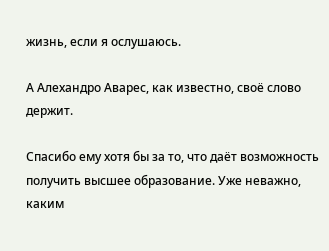жизнь, если я ослушаюсь.

А Алехандро Аварес, как известно, своё слово держит.

Спасибо ему хотя бы за то, что даёт возможность получить высшее образование. Уже неважно, каким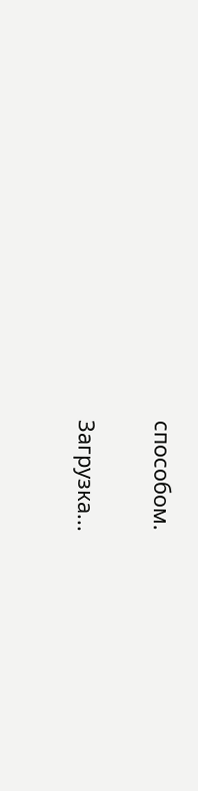способом.

Загрузка...